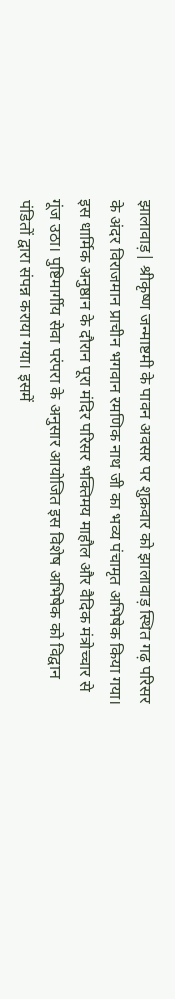झालावाड़| श्रीकृष्ण जन्माष्टमी के पावन अवसर पर शुक्रवार को झालावाड़ स्थित गढ़ परिसर के अंदर विराजमान प्राचीन भगवान रमणिक नाथ जी का भव्य पंचामृत अभिषेक किया गया। इस धार्मिक अनुष्ठान के दौरान पूरा मंदिर परिसर भक्तिमय माहौल और वैदिक मंत्रोच्चार से गूंज उठा। पुष्टिमार्गीय सेवा परंपरा के अनुसार आयोजित इस विशेष अभिषेक को विद्वान पंडितों द्वारा संपन्न कराया गया। इसमें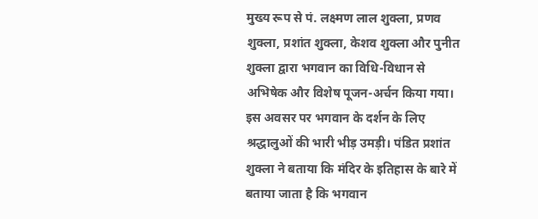मुख्य रूप से पं. लक्ष्मण लाल शुक्ला, प्रणव शुक्ला, प्रशांत शुक्ला, केशव शुक्ला और पुनीत शुक्ला द्वारा भगवान का विधि-विधान से अभिषेक और विशेष पूजन-अर्चन किया गया। इस अवसर पर भगवान के दर्शन के लिए श्रद्धालुओं की भारी भीड़ उमड़ी। पंडित प्रशांत शुक्ला ने बताया कि मंदिर के इतिहास के बारे में बताया जाता है कि भगवान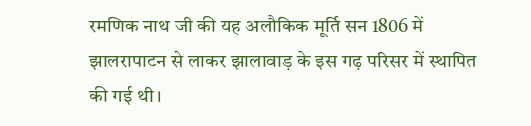रमणिक नाथ जी की यह अलौकिक मूर्ति सन 1806 में झालरापाटन से लाकर झालावाड़ के इस गढ़ परिसर में स्थापित की गई थी।